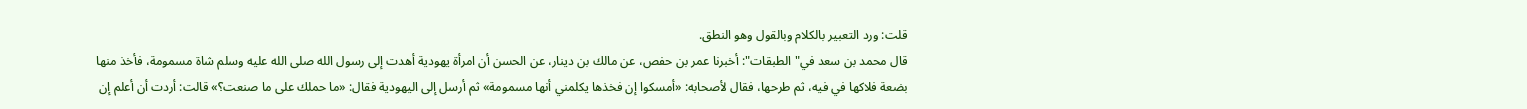قلت: ورد التعبير بالكلام وبالقول وهو النطق.
قال محمد بن سعد في"الطبقات": أخبرنا عمر بن حفص، عن مالك بن دينار، عن الحسن أن امرأة يهودية أهدت إلى رسول الله صلى الله عليه وسلم شاة مسمومة، فأخذ منها بضعة فلاكها في فيه، ثم طرحها، فقال لأصحابه: «أمسكوا إن فخذها يكلمني أنها مسمومة» ثم أرسل إلى اليهودية فقال: «ما حملك على ما صنعت؟» قالت: أردت أن أعلم إن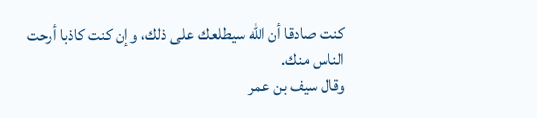كنت صادقا أن الله سيطلعك على ذلك، وإن كنت كاذبا أرحت الناس منك.
وقال سيف بن عمر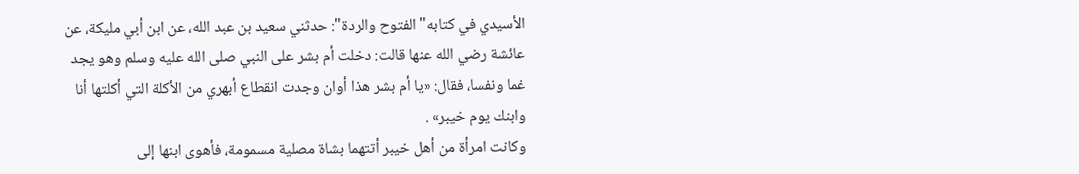الأسيدي في كتابه"الفتوح والردة": حدثني سعيد بن عبد الله، عن ابن أبي مليكة، عن عائشة رضي الله عنها قالت: دخلت أم بشر على النبي صلى الله عليه وسلم وهو يجد غما ونفسا، فقال: «يا أم بشر هذا أوان وجدت انقطاع أبهري من الأكلة التي أكلتها أنا وابنك يوم خيبر» .
وكانت امرأة من أهل خيبر أتتهما بشاة مصلية مسمومة، فأهوى ابنها إلى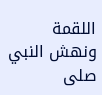اللقمة ونهش النبي صلى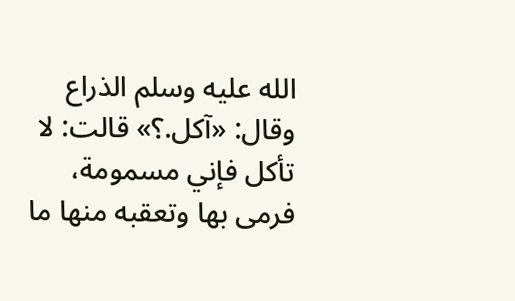الله عليه وسلم الذراع وقال: «آكل.؟» قالت: لا تأكل فإني مسمومة، فرمى بها وتعقبه منها ما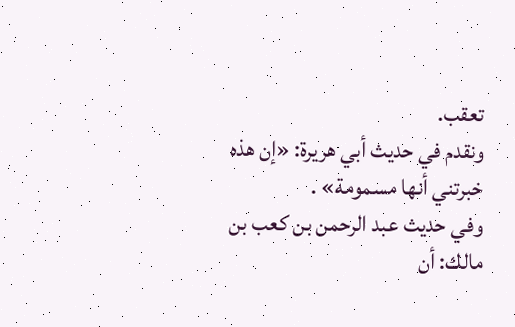تعقب.
ونقدم في حديث أبي هريرة: «إن هذه خبرتني أنها مسمومة» .
وفي حديث عبد الرحمن بن كعب بن مالك: أن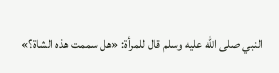النبي صلى الله عليه وسلم قال للمرأة: «هل سممت هذه الشاة؟»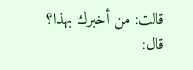قالت: من أخبرك بهذا؟ قال: